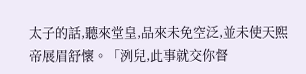太子的話,聽來堂皇,品來未免空泛,並未使天熙帝展眉舒懷。「洌兒,此事就交你督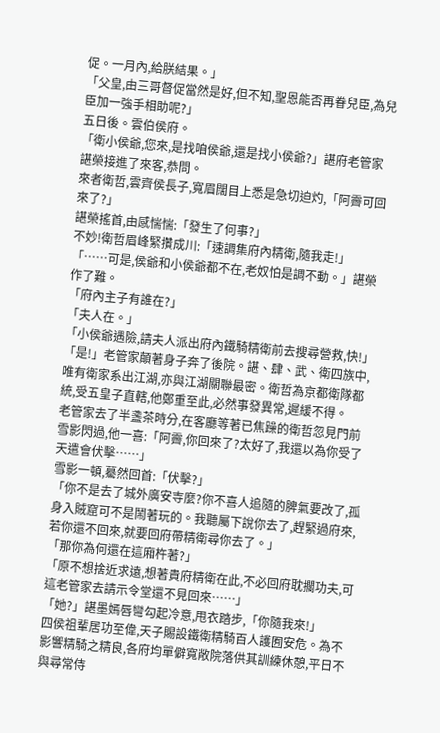促。一月內,給朕結果。」
「父皇,由三哥督促當然是好,但不知,聖恩能否再眷兒臣,為兒臣加一強手相助呢?」
五日後。雲伯侯府。
「衛小侯爺,您來,是找咱侯爺,還是找小侯爺?」諶府老管家諶榮接進了來客,恭問。
來者衛哲,雲齊侯長子,寬眉闊目上悉是急切迫灼,「阿霽可回來了?」
諶榮搖首,由感惴惴:「發生了何事?」
不妙!衛哲眉峰緊攢成川:「速調集府內精衛,隨我走!」
「……可是,侯爺和小侯爺都不在,老奴怕是調不動。」諶榮作了難。
「府內主子有誰在?」
「夫人在。」
「小侯爺遇險,請夫人派出府內鐵騎精衛前去搜尋營救,快!」
「是!」老管家顛著身子奔了後院。諶、肆、武、衛四族中,唯有衛家系出江湖,亦與江湖關聯最密。衛哲為京都衛隊都統,受五皇子直轄,他鄭重至此,必然事發異常,遲緩不得。
老管家去了半盞茶時分,在客廳等著已焦躁的衛哲忽見門前雪影閃過,他一喜:「阿霽,你回來了?太好了,我還以為你受了天遣會伏擊……」
雪影一頓,驀然回首:「伏擊?」
「你不是去了城外廣安寺麼?你不喜人追隨的脾氣要改了,孤身入賊窟可不是鬧著玩的。我聽屬下說你去了,趕緊過府來,若你還不回來,就要回府帶精衛尋你去了。」
「那你為何還在這廂杵著?」
「原不想捨近求遠,想著貴府精衛在此,不必回府耽擱功夫,可這老管家去請示令堂還不見回來……」
「她?」諶墨嫣唇彎勾起冷意,甩衣踏步,「你隨我來!」
四侯祖輩居功至偉,天子賜設鐵衛精騎百人護囿安危。為不影響精騎之精良,各府均單僻寬敞院落供其訓練休憩,平日不與尋常侍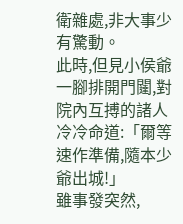衛雜處,非大事少有驚動。
此時,但見小侯爺一腳排開門闥,對院內互搏的諸人冷冷命道:「爾等速作準備,隨本少爺出城!」
雖事發突然,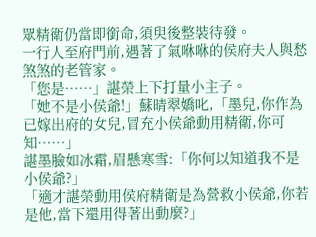眾精衛仍當即銜命,須臾後整裝待發。
一行人至府門前,遇著了氣咻咻的侯府夫人與愁煞煞的老管家。
「您是……」諶榮上下打量小主子。
「她不是小侯爺!」蘇晴翠嬌叱,「墨兒,你作為已嫁出府的女兒,冒充小侯爺動用精衛,你可知……」
諶墨臉如冰霜,眉懸寒雪:「你何以知道我不是小侯爺?」
「適才諶榮動用侯府精衛是為營救小侯爺,你若是他,當下還用得著出動麼?」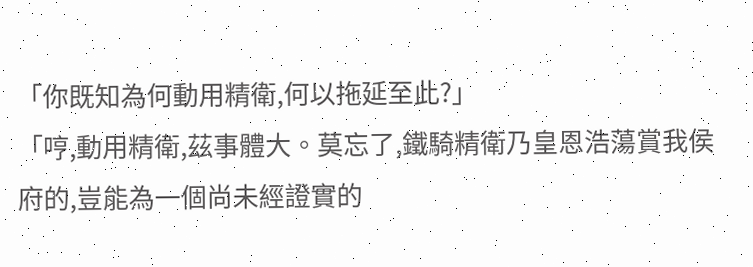「你既知為何動用精衛,何以拖延至此?」
「哼,動用精衛,茲事體大。莫忘了,鐵騎精衛乃皇恩浩蕩賞我侯府的,豈能為一個尚未經證實的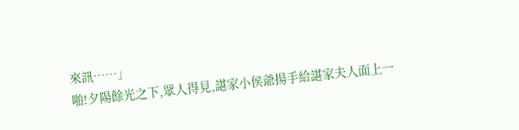來訊……」
啪!夕陽餘光之下,眾人得見,諶家小侯爺揚手給諶家夫人面上一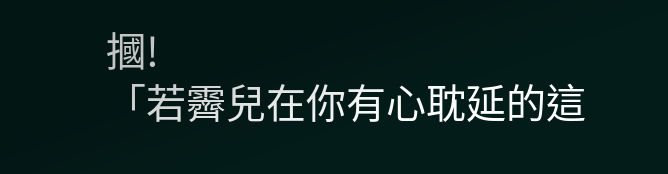摑!
「若霽兒在你有心耽延的這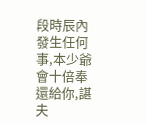段時辰內發生任何事,本少爺會十倍奉還給你,諶夫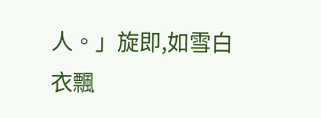人。」旋即,如雪白衣飄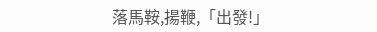落馬鞍,揚鞭,「出發!」